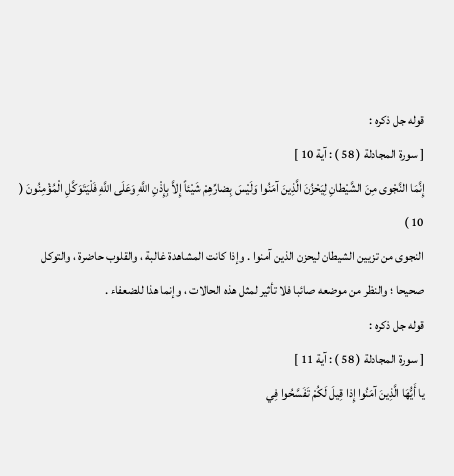قوله جل ذكره :
[ سورة المجادلة ( 58 ) : آية 10 ]
إِنَّمَا النَّجْوى مِنَ الشَّيْطانِ لِيَحْزُنَ الَّذِينَ آمَنُوا وَلَيْسَ بِضارِّهِمْ شَيْئاً إِلاَّ بِإِذْنِ اللَّهِ وَعَلَى اللَّهِ فَلْيَتَوَكَّلِ الْمُؤْمِنُونَ ( 10 )
النجوى من تزيين الشيطان ليحزن الذين آمنوا . وإذا كانت المشاهدة غالبة ، والقلوب حاضرة ، والتوكل صحيحا ؛ والنظر من موضعه صائبا فلا تأثير لمثل هذه الحالات ، وإنما هذا للضعفاء .
قوله جل ذكره :
[ سورة المجادلة ( 58 ) : آية 11 ]
يا أَيُّهَا الَّذِينَ آمَنُوا إِذا قِيلَ لَكُمْ تَفَسَّحُوا فِي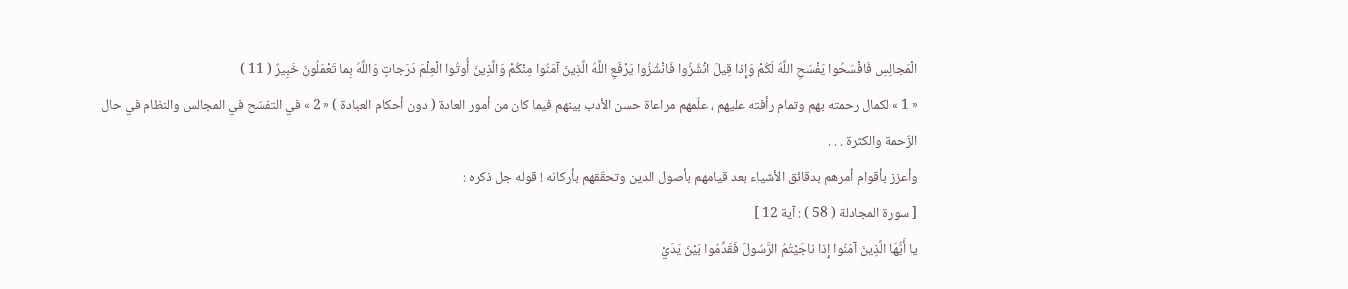الْمَجالِسِ فَافْسَحُوا يَفْسَحِ اللَّهُ لَكُمْ وَإِذا قِيلَ انْشُزُوا فَانْشُزُوا يَرْفَعِ اللَّهُ الَّذِينَ آمَنُوا مِنْكُمْ وَالَّذِينَ أُوتُوا الْعِلْمَ دَرَجاتٍ وَاللَّهُ بِما تَعْمَلُونَ خَبِيرٌ ( 11 )
« 1 » لكمال رحمته بهم وتمام رأفته عليهم ، علّمهم مراعاة حسن الأدب بينهم فيما كان من أمور العادة ( دون أحكام العبادة ) « 2 » في التفسّح في المجالس والنظام في حال الزّحمة والكثرة . . .
وأعزز بأقوام أمرهم بدقائق الأشياء بعد قيامهم بأصول الدين وتحقّقهم بأركانه ! قوله جل ذكره :
[ سورة المجادلة ( 58 ) : آية 12 ]
يا أَيُّهَا الَّذِينَ آمَنُوا إِذا ناجَيْتُمُ الرَّسُولَ فَقَدِّمُوا بَيْنَ يَدَيْ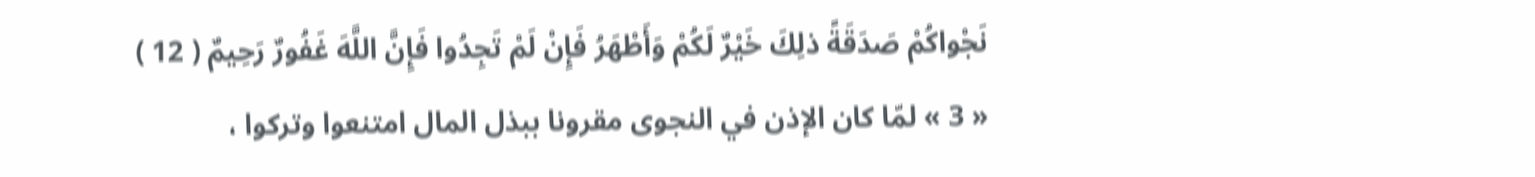نَجْواكُمْ صَدَقَةً ذلِكَ خَيْرٌ لَكُمْ وَأَطْهَرُ فَإِنْ لَمْ تَجِدُوا فَإِنَّ اللَّهَ غَفُورٌ رَحِيمٌ ( 12 )
« 3 » لمّا كان الإذن في النجوى مقرونا ببذل المال امتنعوا وتركوا ،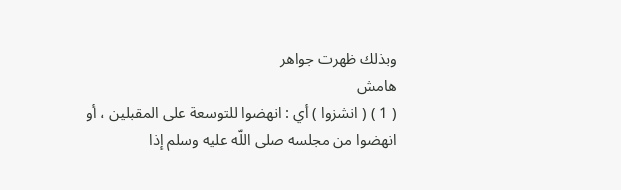وبذلك ظهرت جواهر
هامش
( 1 ) ( انشزوا ) أي : انهضوا للتوسعة على المقبلين ، أو انهضوا من مجلسه صلى اللّه عليه وسلم إذا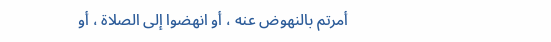أمرتم بالنهوض عنه ، أو انهضوا إلى الصلاة ، أو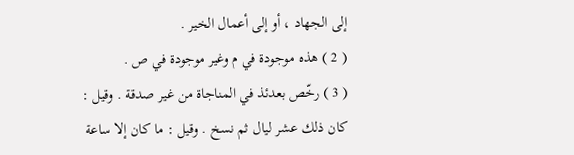إلى الجهاد ، أو إلى أعمال الخير .
( 2 ) هذه موجودة في م وغير موجودة في ص .
( 3 ) رخّص بعدئذ في المناجاة من غير صدقة . وقيل : كان ذلك عشر ليال ثم نسخ . وقيل : ما كان إلا ساعة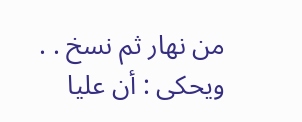من نهار ثم نسخ . . ويحكى : أن عليا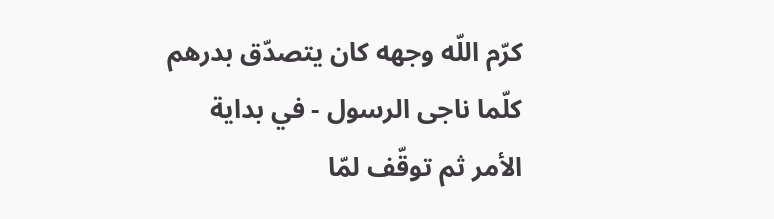كرّم اللّه وجهه كان يتصدّق بدرهم كلّما ناجى الرسول - في بداية الأمر ثم توقّف لمّا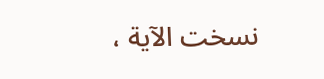نسخت الآية ،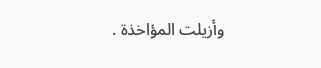وأزيلت المؤاخذة .